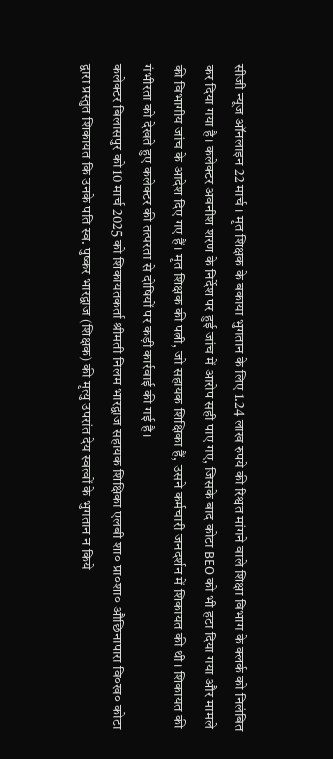सीजी न्यूज ऑनलाइन 22 मार्च । मृत शिक्षक के बकाया भुगतान के लिए 1.24 लाख रुपये की रिश्वत मांगने वाले शिक्षा विभाग के क्लर्क को निलंबित कर दिया गया है। कलेक्टर अवनीश शरण के निर्देश पर हुई जांच में आरोप सही पाए गए, जिसके बाद कोटा BEO को भी हटा दिया गया और मामले की विभागीय जांच के आदेश दिए गए हैं। मृत शिक्षक की पत्नी, जो सहायक शिक्षिका हैं, उसने कर्मचारी जनदर्शन में शिकायत की थी। शिकायत की गंभीरता को देखते हुए कलेक्टर की तत्परता से दोषियों पर कड़ी कार्रवाई की गई है।
कलेक्टर बिलासपुर को 10 मार्च 2025 को शिकायतकर्ता श्रीमती निलम भारद्वाज सहायक शिक्षिका एलबी शा० प्रा०शा० औछिनापारा वि०ख० कोटा द्वारा प्रस्तुत शिकायत कि उनके पति स्व. पुष्कर भारद्वाज (शिक्षक) की मृत्यु उपरांत देय स्वत्वों के भुगतान न किये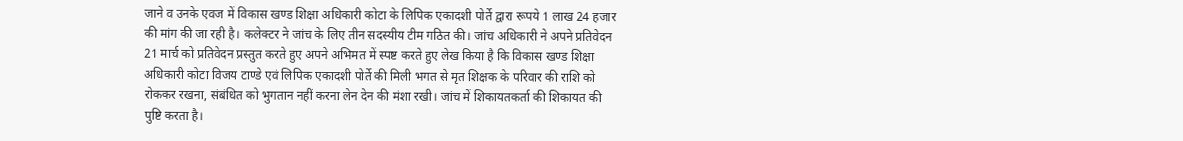जाने व उनके एवज में विकास खण्ड शिक्षा अधिकारी कोटा के लिपिक एकादशी पोर्ते द्वारा रूपये 1 लाख 24 हजार की मांग की जा रही है। कलेक्टर ने जांच के लिए तीन सदस्यीय टीम गठित की। जांच अधिकारी ने अपने प्रतिवेदन 21 मार्च को प्रतिवेदन प्रस्तुत करते हुए अपने अभिमत में स्पष्ट करते हुए लेख किया है कि विकास खण्ड शिक्षा अधिकारी कोटा विजय टाण्डे एवं लिपिक एकादशी पोर्ते की मिली भगत से मृत शिक्षक के परिवार की राशि को रोककर रखना, संबंधित को भुगतान नहीं करना लेन देन की मंशा रखी। जांच में शिकायतकर्ता की शिकायत की पुष्टि करता है।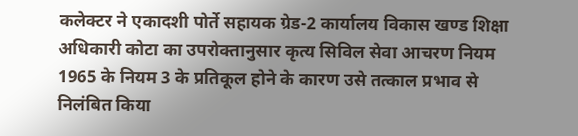कलेक्टर ने एकादशी पोर्ते सहायक ग्रेड-2 कार्यालय विकास खण्ड शिक्षा अधिकारी कोटा का उपरोक्तानुसार कृत्य सिविल सेवा आचरण नियम 1965 के नियम 3 के प्रतिकूल होने के कारण उसे तत्काल प्रभाव से निलंबित किया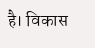है। विकास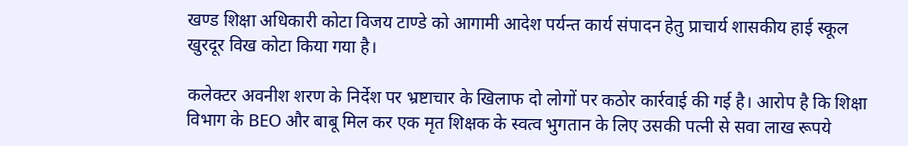खण्ड शिक्षा अधिकारी कोटा विजय टाण्डे को आगामी आदेश पर्यन्त कार्य संपादन हेतु प्राचार्य शासकीय हाई स्कूल खुरदूर विख कोटा किया गया है।

कलेक्टर अवनीश शरण के निर्देश पर भ्रष्टाचार के खिलाफ दो लोगों पर कठोर कार्रवाई की गई है। आरोप है कि शिक्षा विभाग के BEO और बाबू मिल कर एक मृत शिक्षक के स्वत्व भुगतान के लिए उसकी पत्नी से सवा लाख रूपये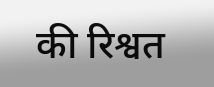की रिश्वत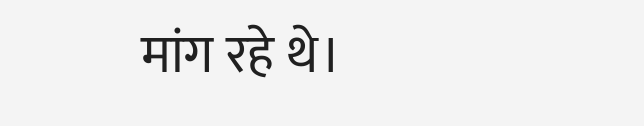मांग रहे थे।